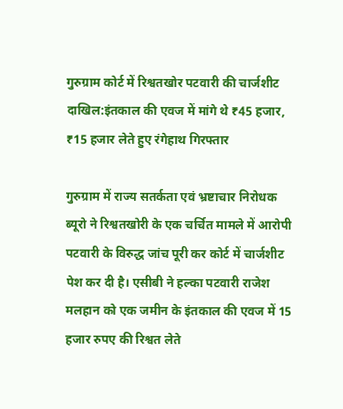गुरुग्राम कोर्ट में रिश्वतखोर पटवारी की चार्जशीट दाखिल:इंतकाल की एवज में मांगे थे ₹45 हजार, ₹15 हजार लेते हुए रंगेहाथ गिरफ्तार

गुरुग्राम में राज्य सतर्कता एवं भ्रष्टाचार निरोधक ब्यूरो ने रिश्वतखोरी के एक चर्चित मामले में आरोपी पटवारी के विरुद्ध जांच पूरी कर कोर्ट में चार्जशीट पेश कर दी है। एसीबी ने हल्का पटवारी राजेश मलहान को एक जमीन के इंतकाल की एवज में 15 हजार रुपए की रिश्वत लेते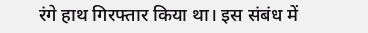रंगे हाथ गिरफ्तार किया था। इस संबंध में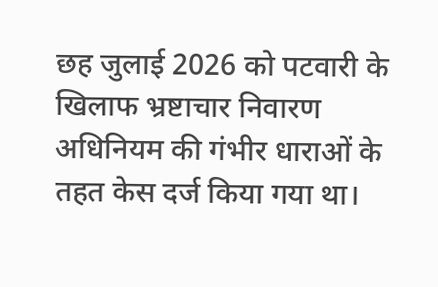छह जुलाई 2026 को पटवारी के खिलाफ भ्रष्टाचार निवारण अधिनियम की गंभीर धाराओं के तहत केस दर्ज किया गया था।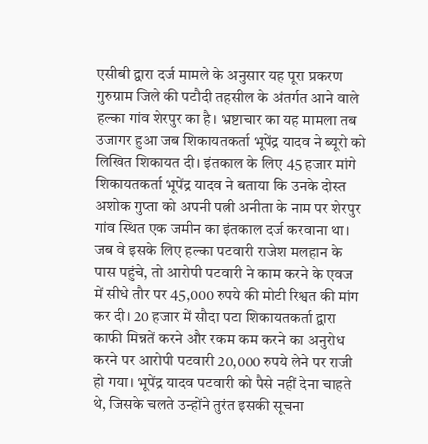एसीबी द्वारा दर्ज मामले के अनुसार यह पूरा प्रकरण गुरुग्राम जिले की पटौदी तहसील के अंतर्गत आने वाले हल्का गांव शेरपुर का है। भ्रष्टाचार का यह मामला तब उजागर हुआ जब शिकायतकर्ता भूपेंद्र यादव ने ब्यूरो को लिखित शिकायत दी। इंतकाल के लिए 45 हजार मांगे शिकायतकर्ता भूपेंद्र यादव ने बताया कि उनके दोस्त अशोक गुप्ता को अपनी पत्नी अनीता के नाम पर शेरपुर गांव स्थित एक जमीन का इंतकाल दर्ज करवाना था। जब वे इसके लिए हल्का पटवारी राजेश मलहान के पास पहुंचे, तो आरोपी पटवारी ने काम करने के एवज में सीधे तौर पर 45,000 रुपये की मोटी रिश्वत की मांग कर दी। 20 हजार में सौदा पटा शिकायतकर्ता द्वारा काफी मिन्नतें करने और रकम कम करने का अनुरोध करने पर आरोपी पटवारी 20,000 रुपये लेने पर राजी हो गया। भूपेंद्र यादव पटवारी को पैसे नहीं देना चाहते थे, जिसके चलते उन्होंने तुरंत इसकी सूचना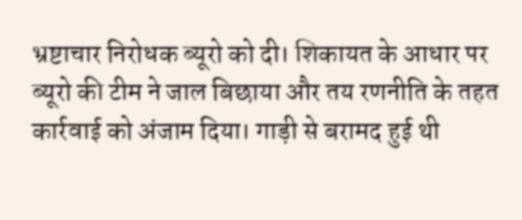भ्रष्टाचार निरोधक ब्यूरो को दी। शिकायत के आधार पर ब्यूरो की टीम ने जाल बिछाया और तय रणनीति के तहत कार्रवाई को अंजाम दिया। गाड़ी से बरामद हुई थी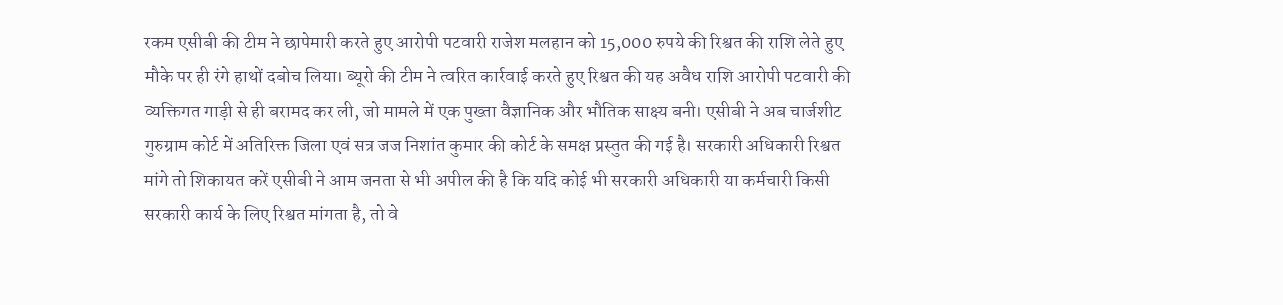रकम एसीबी की टीम ने छापेमारी करते हुए आरोपी पटवारी राजेश मलहान को 15,000 रुपये की रिश्वत की राशि लेते हुए मौके पर ही रंगे हाथों दबोच लिया। ब्यूरो की टीम ने त्वरित कार्रवाई करते हुए रिश्वत की यह अवैध राशि आरोपी पटवारी की व्यक्तिगत गाड़ी से ही बरामद कर ली, जो मामले में एक पुख्ता वैज्ञानिक और भौतिक साक्ष्य बनी। एसीबी ने अब चार्जशीट गुरुग्राम कोर्ट में अतिरिक्त जिला एवं सत्र जज निशांत कुमार की कोर्ट के समक्ष प्रस्तुत की गई है। सरकारी अधिकारी रिश्वत मांगे तो शिकायत करें एसीबी ने आम जनता से भी अपील की है कि यदि कोई भी सरकारी अधिकारी या कर्मचारी किसी सरकारी कार्य के लिए रिश्वत मांगता है, तो वे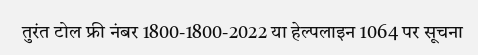तुरंत टोल फ्री नंबर 1800-1800-2022 या हेल्पलाइन 1064 पर सूचना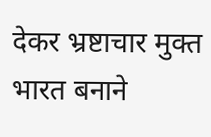देकर भ्रष्टाचार मुक्त भारत बनाने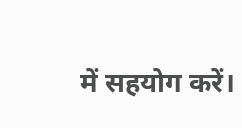में सहयोग करें।